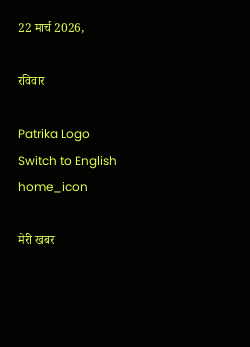22 मार्च 2026,

रविवार

Patrika Logo
Switch to English
home_icon

मेरी खबर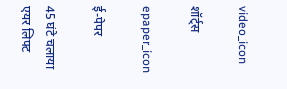video_icon

शॉर्ट्स

epaper_icon

ई-पेपर

45 घंटे चलाया एयर लिफ्ट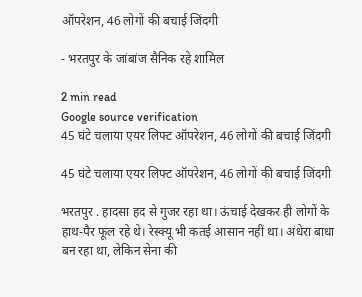ऑपरेशन, 46 लोगों की बचाई जिंदगी

- भरतपुर के जांबांज सैनिक रहे शामिल

2 min read
Google source verification
45 घंटे चलाया एयर लिफ्ट ऑपरेशन, 46 लोगों की बचाई जिंदगी

45 घंटे चलाया एयर लिफ्ट ऑपरेशन, 46 लोगों की बचाई जिंदगी

भरतपुर . हादसा हद से गुजर रहा था। ऊंचाई देखकर ही लोगों के हाथ-पैर फूल रहे थे। रेस्क्यू भी कतई आसान नहीं था। अंधेरा बाधा बन रहा था, लेकिन सेना की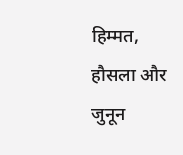हिम्मत, हौसला और जुनून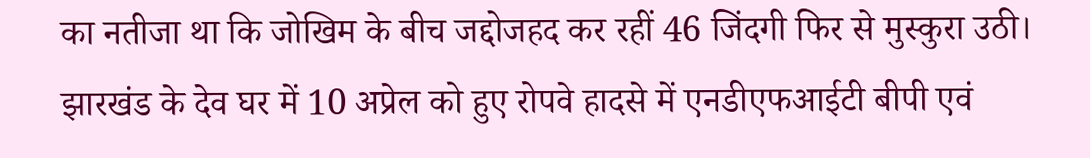का नतीजा था कि जोखिम के बीच जद्दोजहद कर रहीं 46 जिंदगी फिर से मुस्कुरा उठी। झारखंड के देव घर में 10 अप्रेल को हुए रोपवे हादसे में एनडीएफआईटी बीपी एवं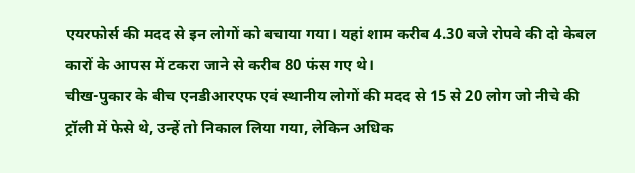एयरफोर्स की मदद से इन लोगों को बचाया गया। यहां शाम करीब 4.30 बजे रोपवे की दो केबल कारों के आपस में टकरा जाने से करीब 80 फंस गए थे।
चीख-पुकार के बीच एनडीआरएफ एवं स्थानीय लोगों की मदद से 15 से 20 लोग जो नीचे की ट्रॉली में फेसे थे, उन्हें तो निकाल लिया गया, लेकिन अधिक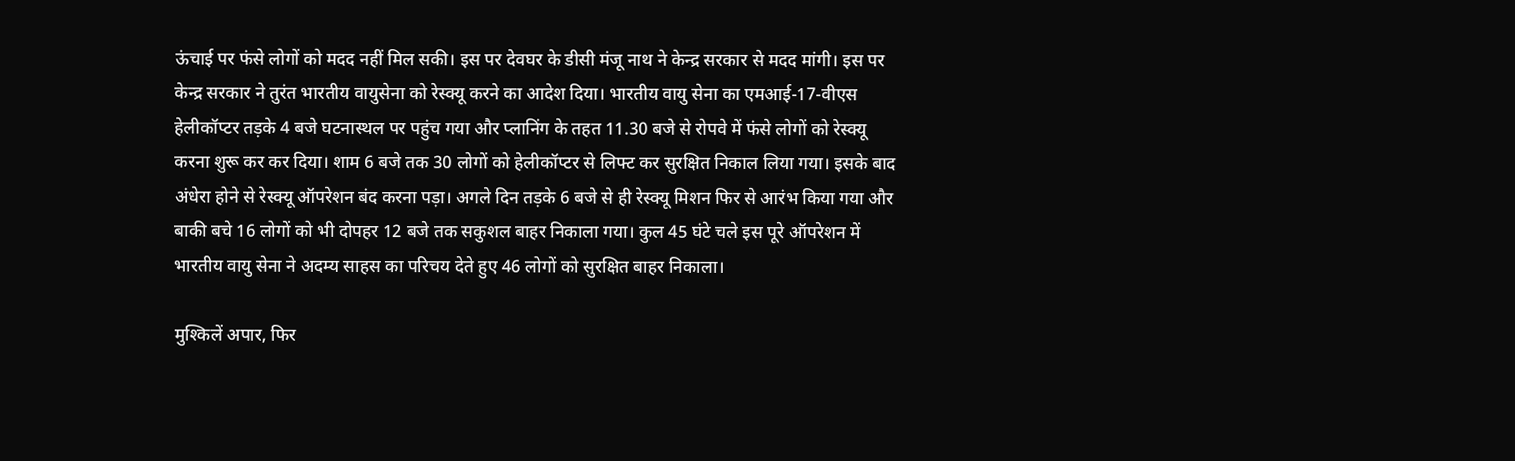ऊंचाई पर फंसे लोगों को मदद नहीं मिल सकी। इस पर देवघर के डीसी मंजू नाथ ने केन्द्र सरकार से मदद मांगी। इस पर केन्द्र सरकार ने तुरंत भारतीय वायुसेना को रेस्क्यू करने का आदेश दिया। भारतीय वायु सेना का एमआई-17-वीएस हेलीकॉप्टर तड़के 4 बजे घटनास्थल पर पहुंच गया और प्लानिंग के तहत 11.30 बजे से रोपवे में फंसे लोगों को रेस्क्यू करना शुरू कर कर दिया। शाम 6 बजे तक 30 लोगों को हेलीकॉप्टर से लिफ्ट कर सुरक्षित निकाल लिया गया। इसके बाद अंधेरा होने से रेस्क्यू ऑपरेशन बंद करना पड़ा। अगले दिन तड़के 6 बजे से ही रेस्क्यू मिशन फिर से आरंभ किया गया और बाकी बचे 16 लोगों को भी दोपहर 12 बजे तक सकुशल बाहर निकाला गया। कुल 45 घंटे चले इस पूरे ऑपरेशन में भारतीय वायु सेना ने अदम्य साहस का परिचय देते हुए 46 लोगों को सुरक्षित बाहर निकाला।

मुश्किलें अपार, फिर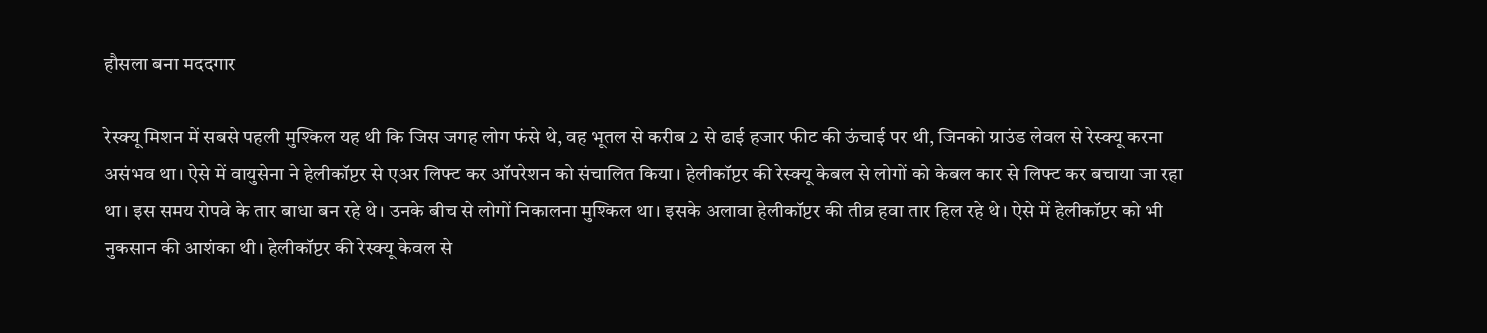हौसला बना मददगार

रेस्क्यू मिशन में सबसे पहली मुश्किल यह थी कि जिस जगह लोग फंसे थे, वह भूतल से करीब 2 से ढाई हजार फीट की ऊंचाई पर थी, जिनको ग्राउंड लेवल से रेस्क्यू करना असंभव था। ऐसे में वायुसेना ने हेलीकॉप्टर से एअर लिफ्ट कर ऑपरेशन को संचालित किया। हेलीकॉप्टर की रेस्क्यू केबल से लोगों को केबल कार से लिफ्ट कर बचाया जा रहा था। इस समय रोपवे के तार बाधा बन रहे थे। उनके बीच से लोगों निकालना मुश्किल था। इसके अलावा हेलीकॉप्टर की तीव्र हवा तार हिल रहे थे। ऐसे में हेलीकॉप्टर को भी नुकसान की आशंका थी। हेलीकॉप्टर की रेस्क्यू केवल से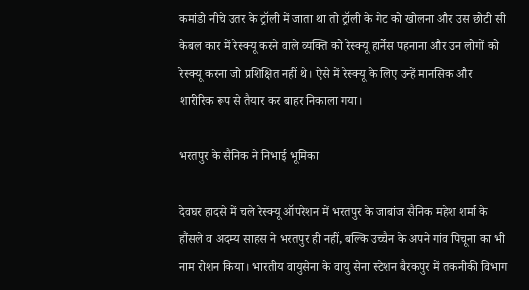कमांडो नीचे उतर के ट्रॉली में जाता था तो ट्रॉली के गेट को खोलना और उस छोटी सी केबल कार में रेस्क्यू करने वाले व्यक्ति को रेस्क्यू हार्नेस पहनाना और उन लोगों को रेस्क्यू करना जो प्रशिक्षित नहीं थे। ऐसे में रेस्क्यू के लिए उन्हें मानसिक और शारीरिक रूप से तैयार कर बाहर निकाला गया।

भरतपुर के सैनिक ने निभाई भूमिका

देवघर हादसे में चले रेस्क्यू ऑपरेशन में भरतपुर के जाबांज सैनिक महेश शर्मा के हौंसले व अदम्य साहस ने भरतपुर ही नहीं, बल्कि उच्चैन के अपने गांव पिचूना का भी नाम रोशन किया। भारतीय वायुसेना के वायु सेना स्टेशन बैरकपुर में तकनीकी विभाग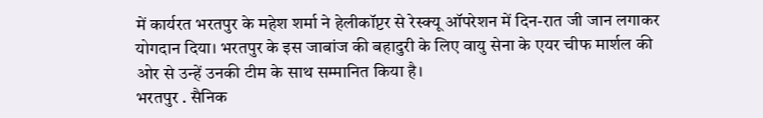में कार्यरत भरतपुर के महेश शर्मा ने हेलीकॉप्टर से रेस्क्यू ऑपरेशन में दिन-रात जी जान लगाकर योगदान दिया। भरतपुर के इस जाबांज की बहादुरी के लिए वायु सेना के एयर चीफ मार्शल की ओर से उन्हें उनकी टीम के साथ सम्मानित किया है।
भरतपुर . सैनिक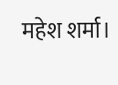महेश शर्मा।